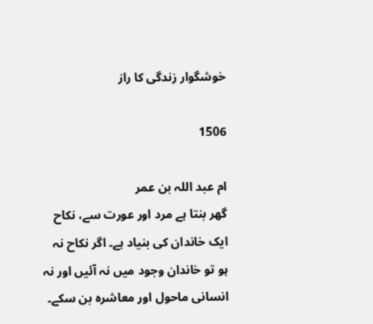خوشگوار زندگی کا راز

1506

ام عبد اللہ بن عمر
گھر بنتا ہے مرد اور عورت سے، نکاح ایک خاندان کی بنیاد ہے۔ اگر نکاح نہ ہو تو خاندان وجود میں نہ آئیں اور نہ انسانی ماحول اور معاشرہ بن سکے۔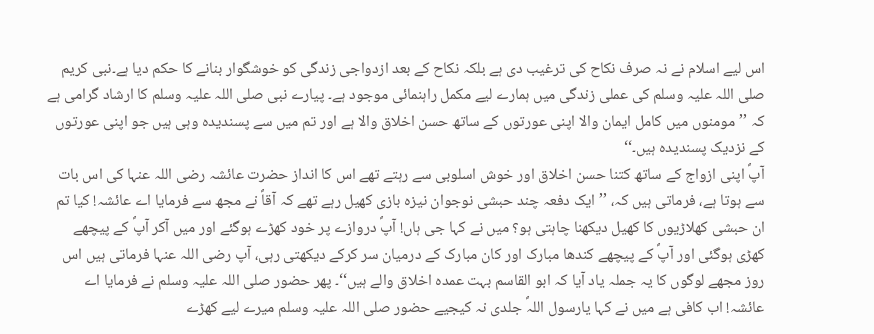اس لیے اسلام نے نہ صرف نکاح کی ترغیب دی ہے بلکہ نکاح کے بعد ازدواجی زندگی کو خوشگوار بنانے کا حکم دیا ہے۔نبی کریم صلی اللہ علیہ وسلم کی عملی زندگی میں ہمارے لیے مکمل راہنمائی موجود ہے۔ پیارے نبی صلی اللہ علیہ وسلم کا ارشاد گرامی ہے کہ ’’مومنوں میں کامل ایمان والا اپنی عورتوں کے ساتھ حسن اخلاق والا ہے اور تم میں سے پسندیدہ وہی ہیں جو اپنی عورتوں کے نزدیک پسندیدہ ہیں۔‘‘
آپؐ اپنی ازواج کے ساتھ کتنا حسن اخلاق اور خوش اسلوبی سے رہتے تھے اس کا انداز حضرت عائشہ رضی اللہ عنہا کی اس بات سے ہوتا ہے، فرماتی ہیں کہ، ’’ایک دفعہ چند حبشی نوجوان نیزہ بازی کھیل رہے تھے کہ آقاؐ نے مجھ سے فرمایا اے عائشہ! کیا تم ان حبشی کھلاڑیوں کا کھیل دیکھنا چاہتی ہو؟ میں نے کہا جی ہاں! آپؐ دروازے پر خود کھڑے ہوگئے اور میں آکر آپؐ کے پیچھے کھڑی ہوگئی اور آپؐ کے پیچھے کندھا مبارک اور کان مبارک کے درمیان سر کرکے دیکھتی رہی، آپ رضی اللہ عنہا فرماتی ہیں اس روز مجھے لوگوں کا یہ جملہ یاد آیا کہ ابو القاسم بہت عمدہ اخلاق والے ہیں‘‘۔ پھر حضور صلی اللہ علیہ وسلم نے فرمایا اے عائشہ! اب کافی ہے میں نے کہا یارسول اللہؐ جلدی نہ کیجیے حضور صلی اللہ علیہ وسلم میرے لیے کھڑے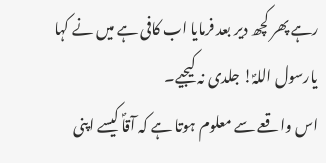رہے پھر کچھ دیر بعد فرمایا اب کافی ہے میں نے کہا یارسول اللہؐ! جلدی نہ کیجیے۔
اس واقعے سے معلوم ہوتا ہے کہ آقاؐ کیسے اپنی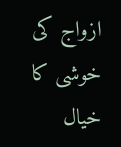ازواج کی خوشی کا خیال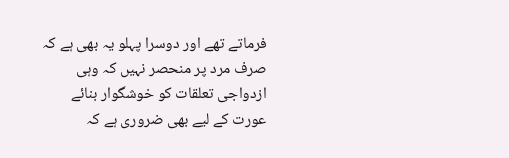فرماتے تھے اور دوسرا پہلو یہ بھی ہے کہ صرف مرد پر منحصر نہیں کہ وہی ازدواجی تعلقات کو خوشگوار بنائے عورت کے لیے بھی ضروری ہے کہ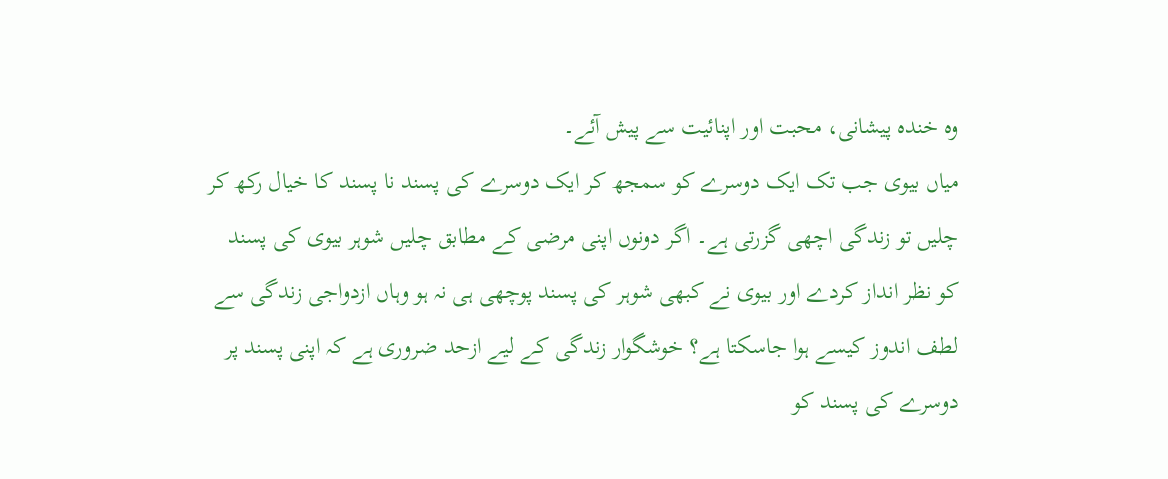وہ خندہ پیشانی، محبت اور اپنائیت سے پیش آئے۔
میاں بیوی جب تک ایک دوسرے کو سمجھ کر ایک دوسرے کی پسند نا پسند کا خیال رکھ کر چلیں تو زندگی اچھی گزرتی ہے۔ اگر دونوں اپنی مرضی کے مطابق چلیں شوہر بیوی کی پسند کو نظر انداز کردے اور بیوی نے کبھی شوہر کی پسند پوچھی ہی نہ ہو وہاں ازدواجی زندگی سے لطف اندوز کیسے ہوا جاسکتا ہے؟ خوشگوار زندگی کے لیے ازحد ضروری ہے کہ اپنی پسند پر دوسرے کی پسند کو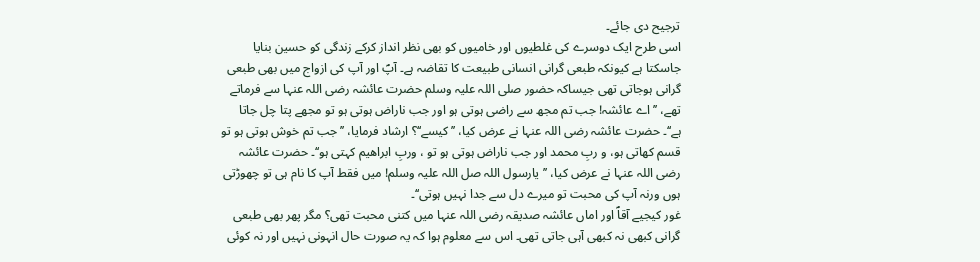ترجیح دی جائے۔
اسی طرح ایک دوسرے کی غلطیوں اور خامیوں کو بھی نظر انداز کرکے زندگی کو حسین بنایا جاسکتا ہے کیونکہ طبعی گرانی انسانی طبیعت کا تقاضہ ہے۔ آپؐ اور آپ کی ازواج میں بھی طبعی گرانی ہوجاتی تھی جیساکہ حضور صلی اللہ علیہ وسلم حضرت عائشہ رضی اللہ عنہا سے فرماتے تھے، ’’اے عائشہ! جب تم مجھ سے راضی ہوتی ہو اور جب ناراض ہوتی ہو تو مجھے پتا چل جاتا ہے‘‘۔ حضرت عائشہ رضی اللہ عنہا نے عرض کیا، ’’کیسے‘‘؟ ارشاد فرمایا، ’’جب تم خوش ہوتی ہو تو قسم کھاتی ہو، و ربِ محمد اور جب ناراض ہوتی ہو تو ، وربِ ابراھیم کہتی ہو‘‘۔ حضرت عائشہ رضی اللہ عنہا نے عرض کیا، ’’یارسول اللہ صل اللہ علیہ وسلم! میں فقط آپ کا نام ہی تو چھوڑتی ہوں ورنہ آپ کی محبت تو میرے دل سے جدا نہیں ہوتی‘‘۔
غور کیجیے آقاؐ اور اماں عائشہ صدیقہ رضی اللہ عنہا میں کتنی محبت تھی؟ مگر پھر بھی طبعی گرانی کبھی نہ کبھی آہی جاتی تھی۔ اس سے معلوم ہوا کہ یہ صورت حال انہونی نہیں اور نہ کوئی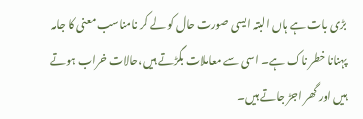بڑی بات ہے ہاں البتہ ایسی صورت حال کو لے کر نامناسب معنی کا جامہ پہنانا خطر ناک ہے۔ اسی سے معاملات بگڑتے ہیں،حالات خراب ہوتے ہیں اور گھر اجڑ جاتے ہیں۔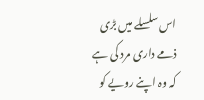اس سلسلے میں بڑی ذمے داری مرد کی ہے کہ وہ اپنے رویے کو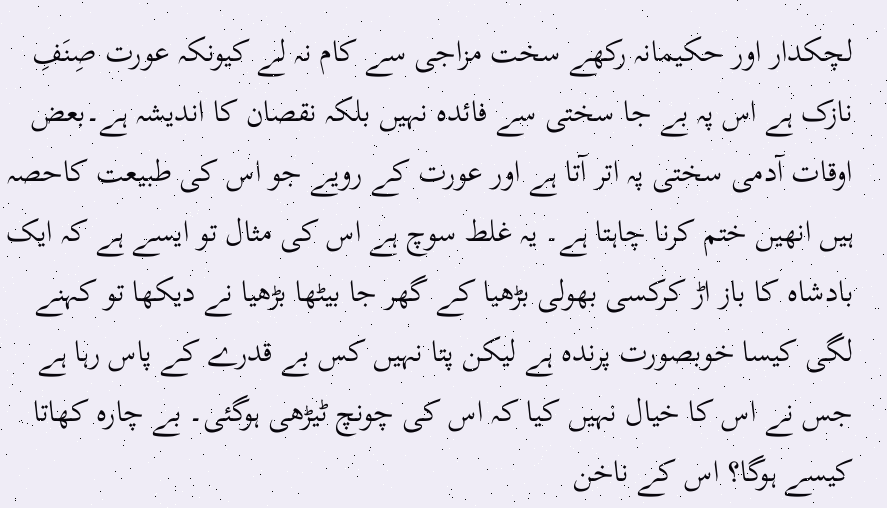لچکدار اور حکیمانہ رکھے سخت مزاجی سے کام نہ لے کیونکہ عورت صِنَفِ نازک ہے اس پہ بے جا سختی سے فائدہ نہیں بلکہ نقصان کا اندیشہ ہے۔بعض اوقات آدمی سختی پہ اتر آتا ہے اور عورت کے رویے جو اس کی طبیعت کاحصہ ہیں انھیں ختم کرنا چاہتا ہے۔ یہ غلط سوچ ہے اس کی مثال تو ایسے ہے کہ ایک بادشاہ کا باز اڑ کرکسی بھولی بڑھیا کے گھر جا بیٹھا بڑھیا نے دیکھا تو کہنے لگی کیسا خوبصورت پرندہ ہے لیکن پتا نہیں کس بے قدرے کے پاس رہا ہے جس نے اس کا خیال نہیں کیا کہ اس کی چونچ ٹیڑھی ہوگئی۔ بے چارہ کھاتا کیسے ہوگا؟ اس کے ناخن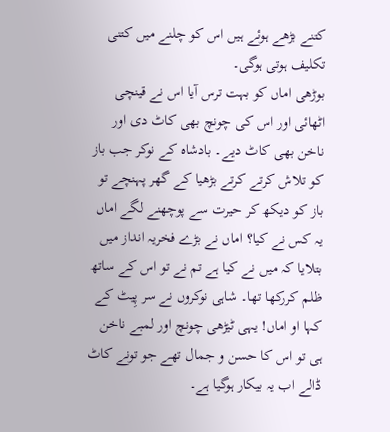کتنے بڑھے ہوئے ہیں اس کو چلنے میں کتنی تکلیف ہوتی ہوگی۔
بوڑھی اماں کو بہت ترس آیا اس نے قینچی اٹھائی اور اس کی چونچ بھی کاٹ دی اور ناخن بھی کاٹ دیے۔ بادشاہ کے نوکر جب باز کو تلاش کرتے کرتے بڑھیا کے گھر پہنچے تو باز کو دیکھ کر حیرت سے پوچھنے لگے اماں یہ کس نے کیا؟ اماں نے بڑے فخریہ انداز میں بتلایا کہ میں نے کیا ہے تم نے تو اس کے ساتھ ظلم کررکھا تھا۔ شاہی نوکروں نے سر پِیٹ کے کہا او اماں! یہی ٹیڑھی چونچ اور لمبے ناخن ہی تو اس کا حسن و جمال تھے جو تونے کاٹ ڈالے اب یہ بیکار ہوگیا ہے۔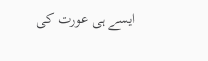ایسے ہی عورت کی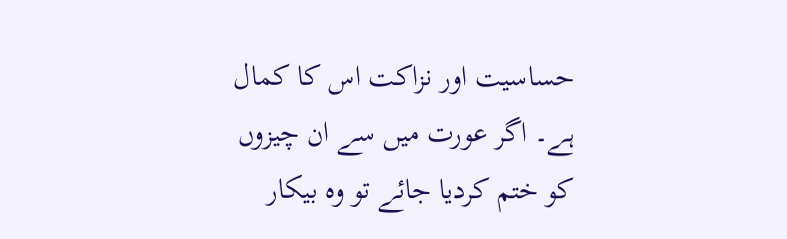حساسیت اور نزاکت اس کا کمال ہے۔ اگر عورت میں سے ان چیزوں کو ختم کردیا جائے تو وہ بیکار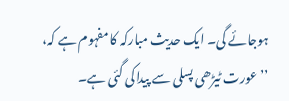ہوجائے گی۔ ایک حدیث مبارکہ کا مفہوم ہے کہ، ’’عورت ٹیڑھی پسلی سے پیداکی گئی ہے۔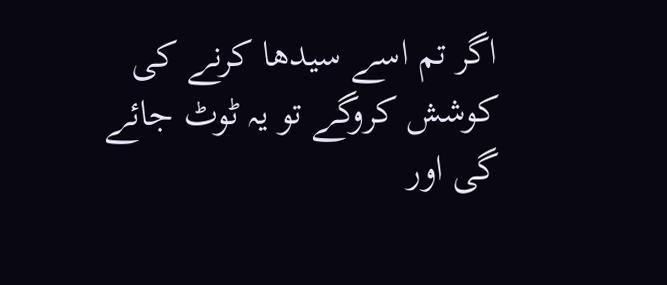اگر تم اسے سیدھا کرنے کی کوشش کروگے تو یہ ٹوٹ جائے گی اور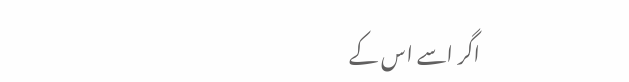اگر اسے اس کے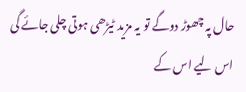حال پہ چھوڑ دوگے تو یہ مزید ٹیڑھی ہوتی چلی جائے گی اس لیے اس کے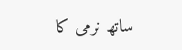ساتھ نرمی کا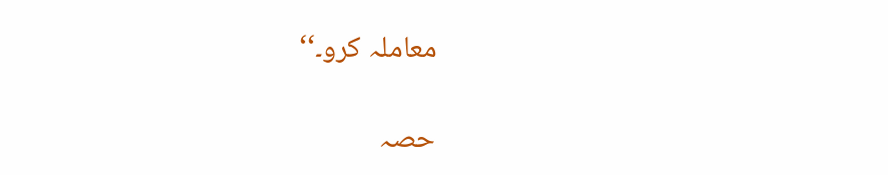معاملہ کرو۔‘‘

حصہ